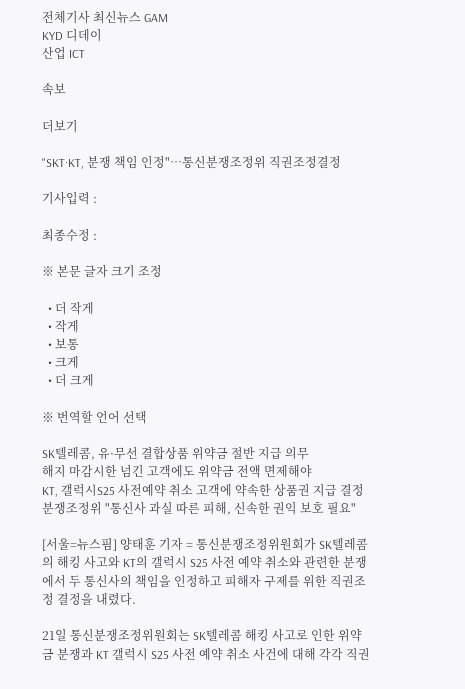전체기사 최신뉴스 GAM
KYD 디데이
산업 ICT

속보

더보기

"SKT·KT, 분쟁 책임 인정"…통신분쟁조정위 직권조정결정

기사입력 :

최종수정 :

※ 본문 글자 크기 조정

  • 더 작게
  • 작게
  • 보통
  • 크게
  • 더 크게

※ 번역할 언어 선택

SK텔레콤, 유·무선 결합상품 위약금 절반 지급 의무
해지 마감시한 넘긴 고객에도 위약금 전액 면제해야
KT, 갤럭시S25 사전예약 취소 고객에 약속한 상품권 지급 결정
분쟁조정위 "통신사 과실 따른 피해, 신속한 권익 보호 필요"

[서울=뉴스핌] 양태훈 기자 = 통신분쟁조정위원회가 SK텔레콤의 해킹 사고와 KT의 갤럭시 S25 사전 예약 취소와 관련한 분쟁에서 두 통신사의 책임을 인정하고 피해자 구제를 위한 직권조정 결정을 내렸다.

21일 통신분쟁조정위원회는 SK텔레콤 해킹 사고로 인한 위약금 분쟁과 KT 갤럭시 S25 사전 예약 취소 사건에 대해 각각 직권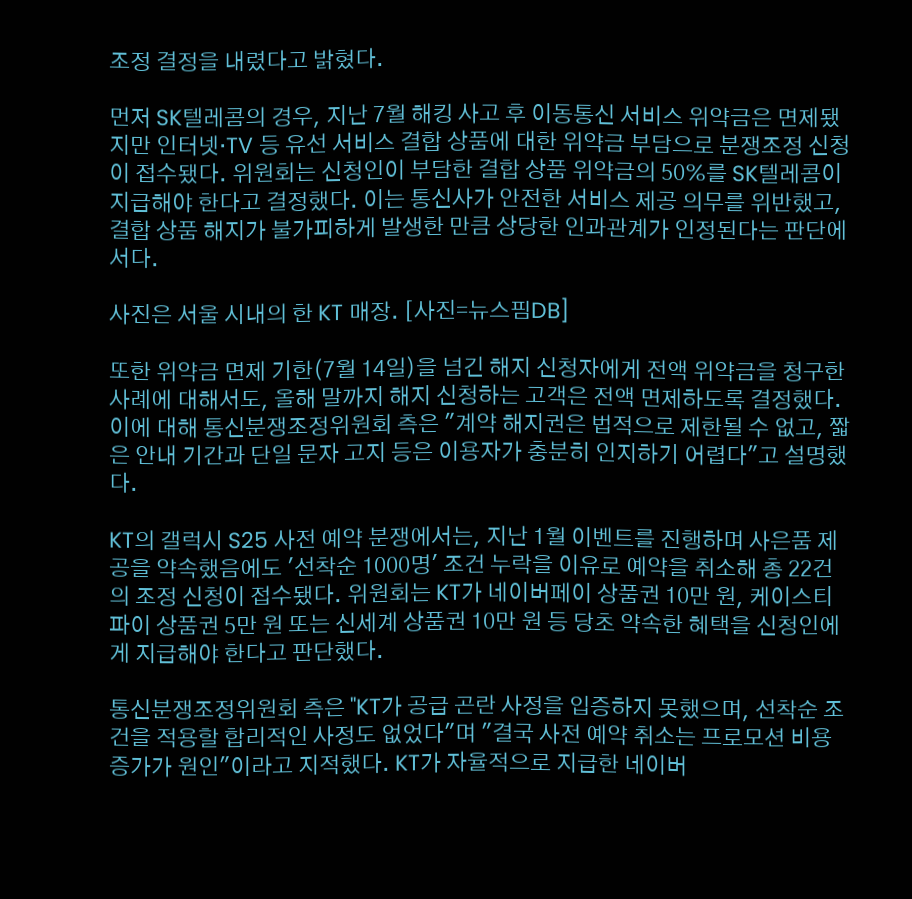조정 결정을 내렸다고 밝혔다.

먼저 SK텔레콤의 경우, 지난 7월 해킹 사고 후 이동통신 서비스 위약금은 면제됐지만 인터넷·TV 등 유선 서비스 결합 상품에 대한 위약금 부담으로 분쟁조정 신청이 접수됐다. 위원회는 신청인이 부담한 결합 상품 위약금의 50%를 SK텔레콤이 지급해야 한다고 결정했다. 이는 통신사가 안전한 서비스 제공 의무를 위반했고, 결합 상품 해지가 불가피하게 발생한 만큼 상당한 인과관계가 인정된다는 판단에서다.

사진은 서울 시내의 한 KT 매장. [사진=뉴스핌DB]

또한 위약금 면제 기한(7월 14일)을 넘긴 해지 신청자에게 전액 위약금을 청구한 사례에 대해서도, 올해 말까지 해지 신청하는 고객은 전액 면제하도록 결정했다. 이에 대해 통신분쟁조정위원회 측은 "계약 해지권은 법적으로 제한될 수 없고, 짧은 안내 기간과 단일 문자 고지 등은 이용자가 충분히 인지하기 어렵다"고 설명했다.

KT의 갤럭시 S25 사전 예약 분쟁에서는, 지난 1월 이벤트를 진행하며 사은품 제공을 약속했음에도 '선착순 1000명' 조건 누락을 이유로 예약을 취소해 총 22건의 조정 신청이 접수됐다. 위원회는 KT가 네이버페이 상품권 10만 원, 케이스티파이 상품권 5만 원 또는 신세계 상품권 10만 원 등 당초 약속한 혜택을 신청인에게 지급해야 한다고 판단했다.

통신분쟁조정위원회 측은 "KT가 공급 곤란 사정을 입증하지 못했으며, 선착순 조건을 적용할 합리적인 사정도 없었다"며 "결국 사전 예약 취소는 프로모션 비용 증가가 원인"이라고 지적했다. KT가 자율적으로 지급한 네이버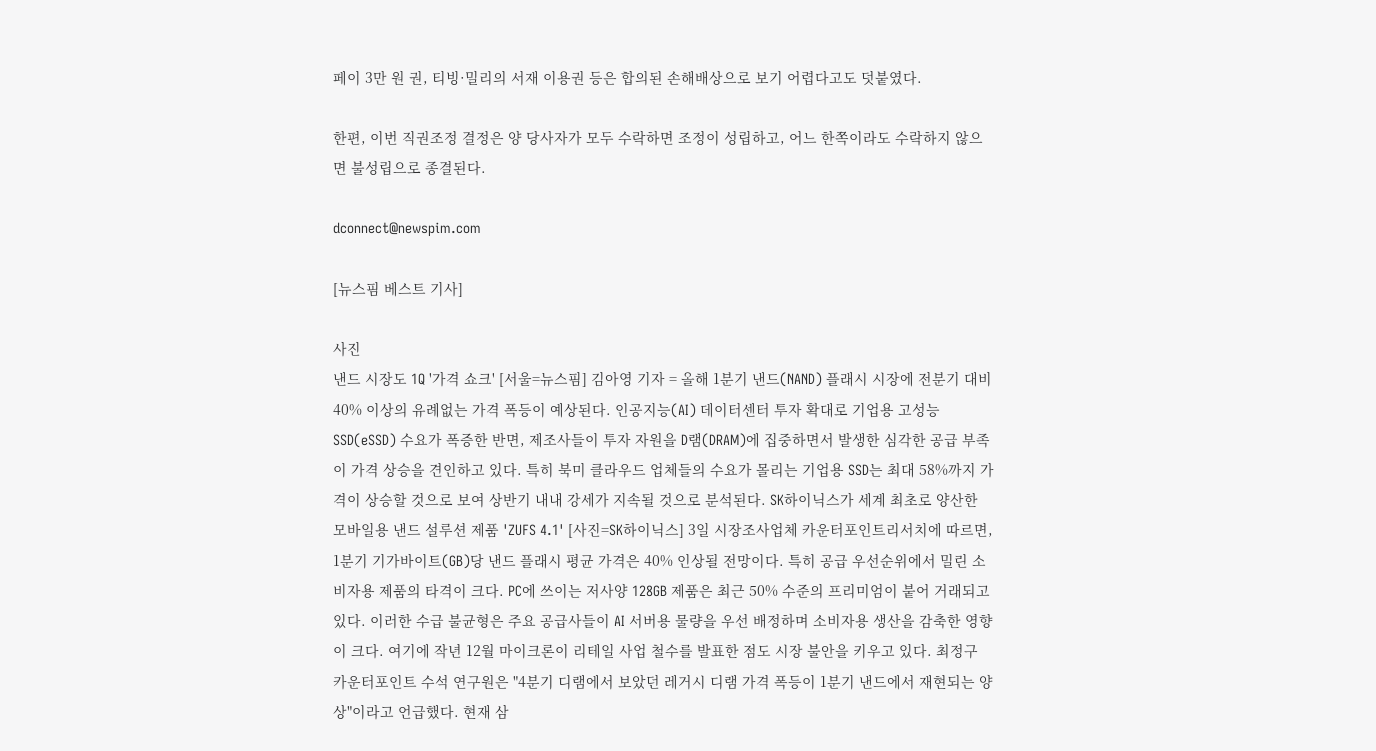페이 3만 원 권, 티빙·밀리의 서재 이용권 등은 합의된 손해배상으로 보기 어렵다고도 덧붙였다.

한편, 이번 직권조정 결정은 양 당사자가 모두 수락하면 조정이 성립하고, 어느 한쪽이라도 수락하지 않으면 불성립으로 종결된다.

dconnect@newspim.com

[뉴스핌 베스트 기사]

사진
낸드 시장도 1Q '가격 쇼크' [서울=뉴스핌] 김아영 기자 = 올해 1분기 낸드(NAND) 플래시 시장에 전분기 대비 40% 이상의 유례없는 가격 폭등이 예상된다. 인공지능(AI) 데이터센터 투자 확대로 기업용 고성능 SSD(eSSD) 수요가 폭증한 반면, 제조사들이 투자 자원을 D램(DRAM)에 집중하면서 발생한 심각한 공급 부족이 가격 상승을 견인하고 있다. 특히 북미 클라우드 업체들의 수요가 몰리는 기업용 SSD는 최대 58%까지 가격이 상승할 것으로 보여 상반기 내내 강세가 지속될 것으로 분석된다. SK하이닉스가 세계 최초로 양산한 모바일용 낸드 설루션 제품 'ZUFS 4.1' [사진=SK하이닉스] 3일 시장조사업체 카운터포인트리서치에 따르면, 1분기 기가바이트(GB)당 낸드 플래시 평균 가격은 40% 인상될 전망이다. 특히 공급 우선순위에서 밀린 소비자용 제품의 타격이 크다. PC에 쓰이는 저사양 128GB 제품은 최근 50% 수준의 프리미엄이 붙어 거래되고 있다. 이러한 수급 불균형은 주요 공급사들이 AI 서버용 물량을 우선 배정하며 소비자용 생산을 감축한 영향이 크다. 여기에 작년 12월 마이크론이 리테일 사업 철수를 발표한 점도 시장 불안을 키우고 있다. 최정구 카운터포인트 수석 연구원은 "4분기 디램에서 보았던 레거시 디램 가격 폭등이 1분기 낸드에서 재현되는 양상"이라고 언급했다. 현재 삼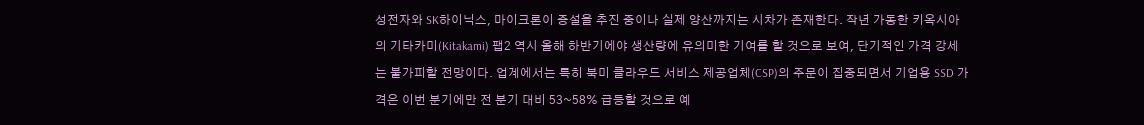성전자와 SK하이닉스, 마이크론이 증설을 추진 중이나 실제 양산까지는 시차가 존재한다. 작년 가동한 키옥시아의 기타카미(Kitakami) 팹2 역시 올해 하반기에야 생산량에 유의미한 기여를 할 것으로 보여, 단기적인 가격 강세는 불가피할 전망이다. 업계에서는 특히 북미 클라우드 서비스 제공업체(CSP)의 주문이 집중되면서 기업용 SSD 가격은 이번 분기에만 전 분기 대비 53~58% 급등할 것으로 예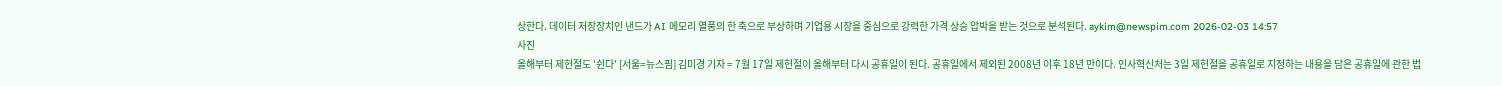상한다. 데이터 저장장치인 낸드가 AI 메모리 열풍의 한 축으로 부상하며 기업용 시장을 중심으로 강력한 가격 상승 압박을 받는 것으로 분석된다. aykim@newspim.com 2026-02-03 14:57
사진
올해부터 제헌절도 '쉰다' [서울=뉴스핌] 김미경 기자 = 7월 17일 제헌절이 올해부터 다시 공휴일이 된다. 공휴일에서 제외된 2008년 이후 18년 만이다. 인사혁신처는 3일 제헌절을 공휴일로 지정하는 내용을 담은 공휴일에 관한 법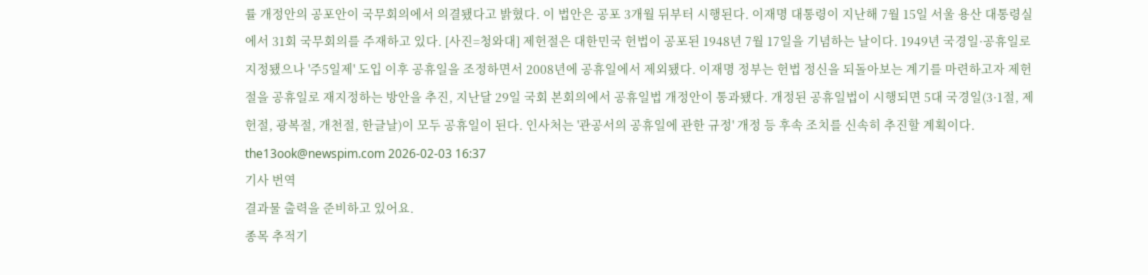률 개정안의 공포안이 국무회의에서 의결됐다고 밝혔다. 이 법안은 공포 3개월 뒤부터 시행된다. 이재명 대통령이 지난해 7월 15일 서울 용산 대통령실에서 31회 국무회의를 주재하고 있다. [사진=청와대] 제헌절은 대한민국 헌법이 공포된 1948년 7월 17일을 기념하는 날이다. 1949년 국경일·공휴일로 지정됐으나 '주5일제' 도입 이후 공휴일을 조정하면서 2008년에 공휴일에서 제외됐다. 이재명 정부는 헌법 정신을 되돌아보는 계기를 마련하고자 제헌절을 공휴일로 재지정하는 방안을 추진, 지난달 29일 국회 본회의에서 공휴일법 개정안이 통과됐다. 개정된 공휴일법이 시행되면 5대 국경일(3·1절, 제헌절, 광복절, 개천절, 한글날)이 모두 공휴일이 된다. 인사처는 '관공서의 공휴일에 관한 규정' 개정 등 후속 조치를 신속히 추진할 계획이다. the13ook@newspim.com 2026-02-03 16:37
기사 번역
결과물 출력을 준비하고 있어요.
종목 추적기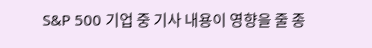S&P 500 기업 중 기사 내용이 영향을 줄 종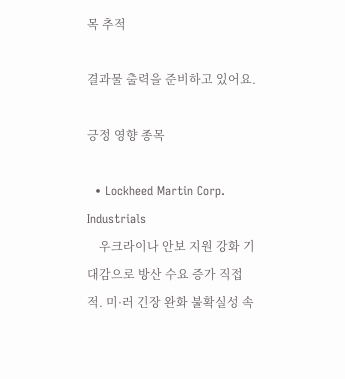목 추적

결과물 출력을 준비하고 있어요.

긍정 영향 종목

  • Lockheed Martin Corp. Industrials
    우크라이나 안보 지원 강화 기대감으로 방산 수요 증가 직접적. 미·러 긴장 완화 불확실성 속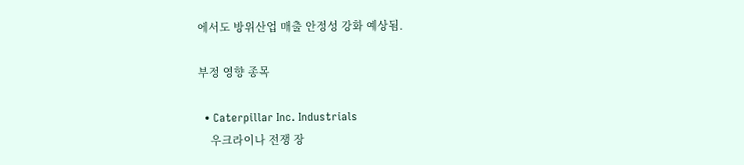에서도 방위산업 매출 안정성 강화 예상됨.

부정 영향 종목

  • Caterpillar Inc. Industrials
    우크라이나 전쟁 장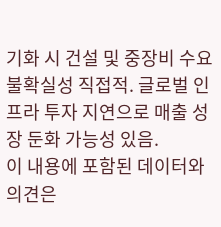기화 시 건설 및 중장비 수요 불확실성 직접적. 글로벌 인프라 투자 지연으로 매출 성장 둔화 가능성 있음.
이 내용에 포함된 데이터와 의견은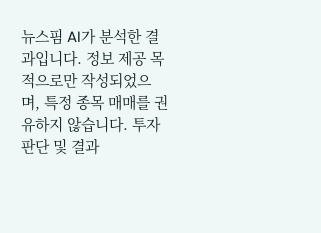뉴스핌 AI가 분석한 결과입니다. 정보 제공 목적으로만 작성되었으며, 특정 종목 매매를 권유하지 않습니다. 투자 판단 및 결과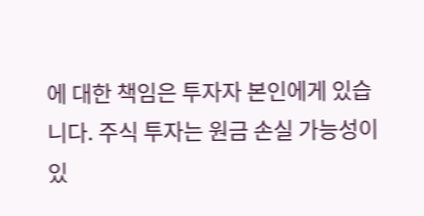에 대한 책임은 투자자 본인에게 있습니다. 주식 투자는 원금 손실 가능성이 있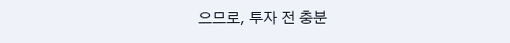으므로, 투자 전 충분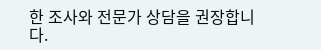한 조사와 전문가 상담을 권장합니다.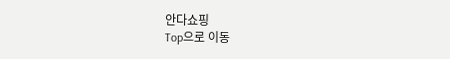안다쇼핑
Top으로 이동